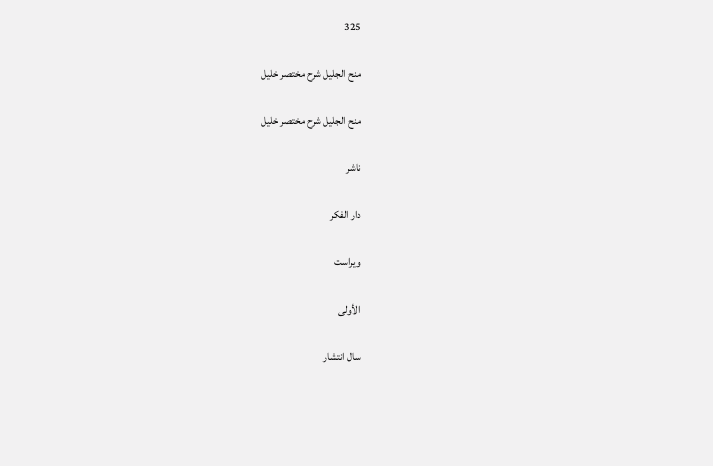325

منح الجليل شرح مختصر خليل

منح الجليل شرح مختصر خليل

ناشر

دار الفكر

ویراست

الأولى

سال انتشار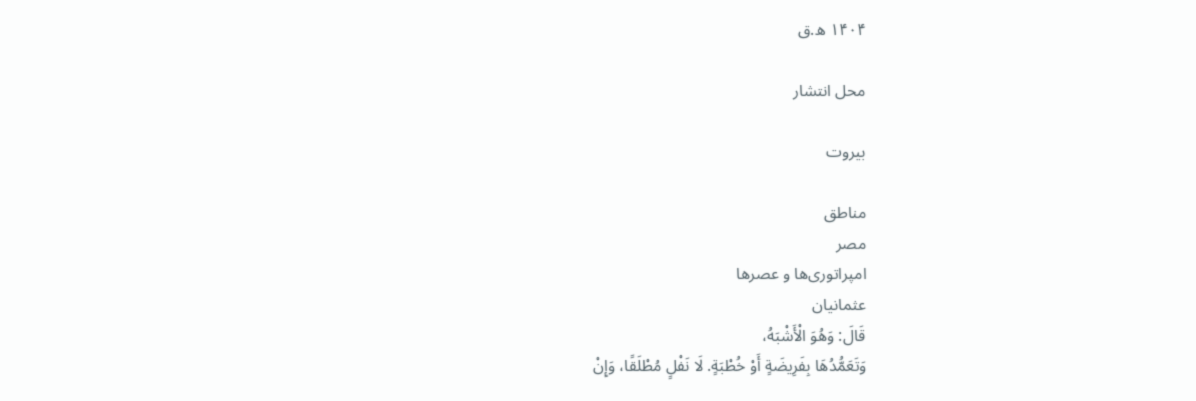۱۴۰۴ ه.ق

محل انتشار

بيروت

مناطق
مصر
امپراتوری‌ها و عصرها
عثمانیان
قَالَ: وَهُوَ الْأَشْبَهُ،
وَتَعَمُّدُهَا بِفَرِيضَةٍ أَوْ خُطْبَةٍ. لَا نَفْلٍ مُطْلَقًا، وَإِنْ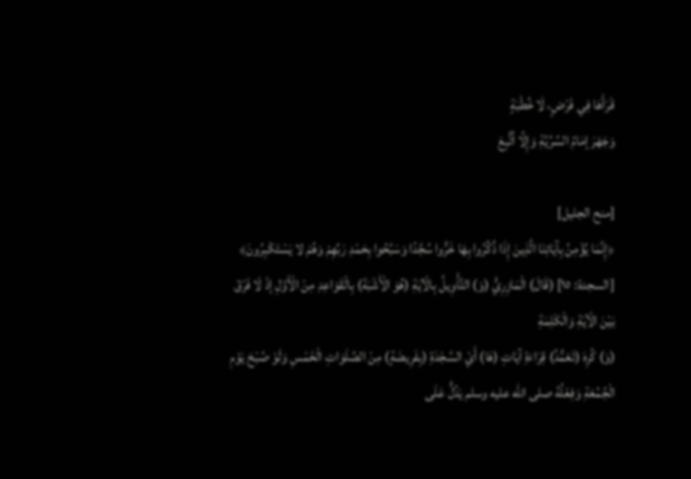قَرَأَهَا فِي فَرْضٍ، لَا خُطْبَةٍ
وَجَهَرَ إمَامُ السِّرِّيَّةِ وَإِلَّا اُتُّبِعَ

[منح الجليل]
﴿إِنَّمَا يُؤْمِنُ بِآيَاتِنَا الَّذِينَ إِذَا ذُكِّرُوا بِهَا خَرُّوا سُجَّدًا وَسَبَّحُوا بِحَمْدِ رَبِّهِمْ وَهُمْ لا يَسْتَكْبِرُونَ﴾ [السجدة: ١٥] (قَالَ) الْمَازِرِيُّ (وَ) التَّأْوِيلُ بِالْآيَةِ (هُوَ الْأَشْبَهُ) بِالْقَوَاعِدِ مِنْ الْأَوَّلِ إذْ لَا فَرْقَ بَيْنَ الْآيَةِ وَالْكَلِمَةِ
(وَ) كُرِهَ (تَعَمُّدُ) قِرَاءَةِ آيَاتِ (هَا) أَيْ السَّجْدَةِ (بِفَرِيضَةٍ) مِنْ الصَّلَوَاتِ الْخَمْسِ وَلَوْ صُبْحَ يَوْمِ الْجُمُعَةِ وَفِعْلُهُ صلى الله عليه وسلم يَدُلُّ عَلَى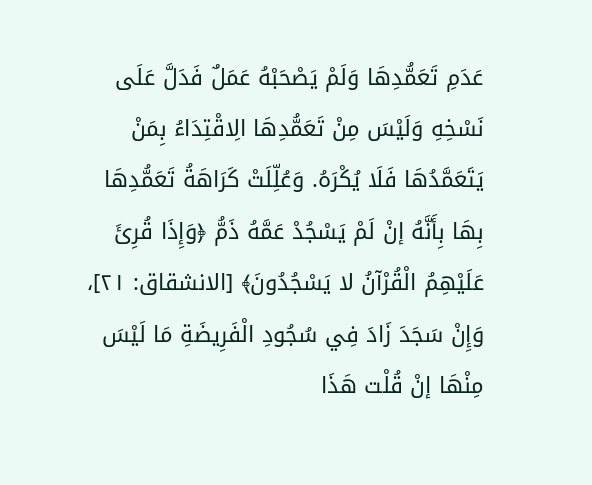عَدَمِ تَعَمُّدِهَا وَلَمْ يَصْحَبْهُ عَمَلٌ فَدَلَّ عَلَى نَسْخِهِ وَلَيْسَ مِنْ تَعَمُّدِهَا الِاقْتِدَاءُ بِمَنْ يَتَعَمَّدُهَا فَلَا يُكْرَهُ. وَعُلِّلَتْ كَرَاهَةُ تَعَمُّدِهَا بِهَا بِأَنَّهُ إنْ لَمْ يَسْجُدْ عَمَّهُ ذَمُّ ﴿وَإِذَا قُرِئَ عَلَيْهِمُ الْقُرْآنُ لا يَسْجُدُونَ﴾ [الانشقاق: ٢١]، وَإِنْ سَجَدَ زَادَ فِي سُجُودِ الْفَرِيضَةِ مَا لَيْسَ مِنْهَا إنْ قُلْت هَذَا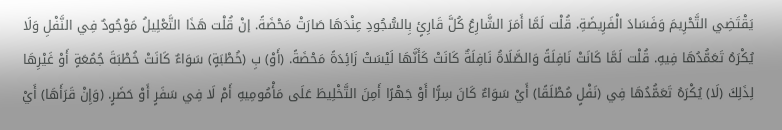يَقْتَضِي التَّحْرِيمَ وَفَسَادَ الْفَرِيضَةِ. قُلْت لَمَّا أَمَرَ الشَّارِعُ كُلَّ قَارِئٍ بِالسُّجُودِ عِنْدَهَا صَارَتْ مَحْضَةً. إنْ قُلْت هَذَا التَّعْلِيلُ مَوْجُودٌ فِي النَّفْلِ وَلَا يُكْرَهُ تَعَمُّدُهَا فِيهِ. قُلْت لَمَّا كَانَتْ نَافِلَةً وَالصَّلَاةُ نَافِلَةٌ كَانَتْ كَأَنَّهَا لَيْسَتْ زَائِدَةً مَحْضَةً. (أَوْ) بِ (خُطْبَةٍ) سَوَاءٌ كَانَتْ خُطْبَةَ جُمُعَةٍ أَوْ غَيْرِهَا لِذَلِكَ (لَا) يُكْرَهُ تَعَمُّدُهَا فِي (نَفْلٍ مُطْلَقًا) أَيْ سَوَاءٌ كَانَ سِرًّا أَوْ جَهْرًا أَمِنَ التَّخْلِيطَ عَلَى مَأْمُومِيهِ أَمْ لَا فِي سَفَرٍ أَوْ حَضَرٍ. (وَإِنْ قَرَأَهَا) أَيْ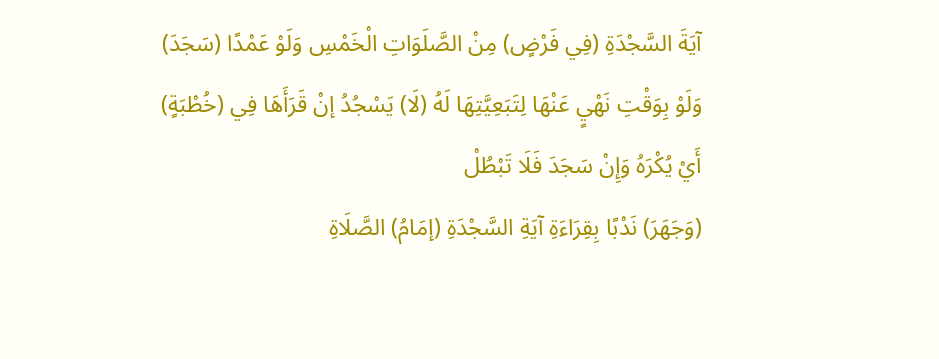آيَةَ السَّجْدَةِ (فِي فَرْضٍ) مِنْ الصَّلَوَاتِ الْخَمْسِ وَلَوْ عَمْدًا (سَجَدَ) وَلَوْ بِوَقْتِ نَهْيٍ عَنْهَا لِتَبَعِيَّتِهَا لَهُ (لَا) يَسْجُدُ إنْ قَرَأَهَا فِي (خُطْبَةٍ) أَيْ يُكْرَهُ وَإِنْ سَجَدَ فَلَا تَبْطُلْ
(وَجَهَرَ) نَدْبًا بِقِرَاءَةِ آيَةِ السَّجْدَةِ (إمَامُ) الصَّلَاةِ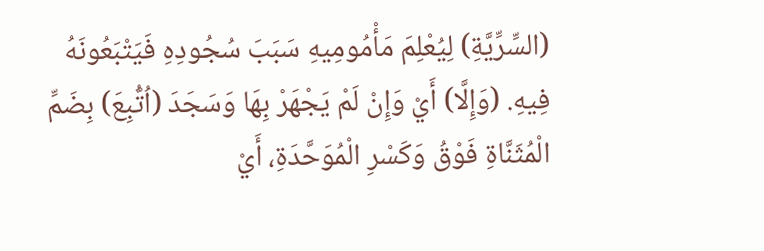(السِّرِّيَّةِ) لِيُعْلِمَ مَأْمُومِيهِ سَبَبَ سُجُودِهِ فَيَتْبَعُونَهُ فِيهِ. (وَإِلَّا) أَيْ وَإِنْ لَمْ يَجْهَرْ بِهَا وَسَجَدَ (اُتُّبِعَ) بِضَمِّ الْمُثَنَّاةِ فَوْقُ وَكَسْرِ الْمُوَحَّدَةِ، أَيْ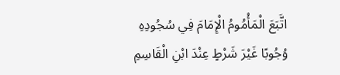اتَّبَعَ الْمَأْمُومُ الْإِمَامَ فِي سُجُودِهِ وُجُوبًا غَيْرَ شَرْطٍ عِنْدَ ابْنِ الْقَاسِمِ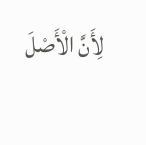لِأَنَّ الْأَصْلَ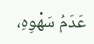عَدَمُ سَهْوِهِ،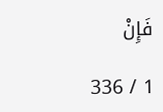فَإِنْ

1 / 336